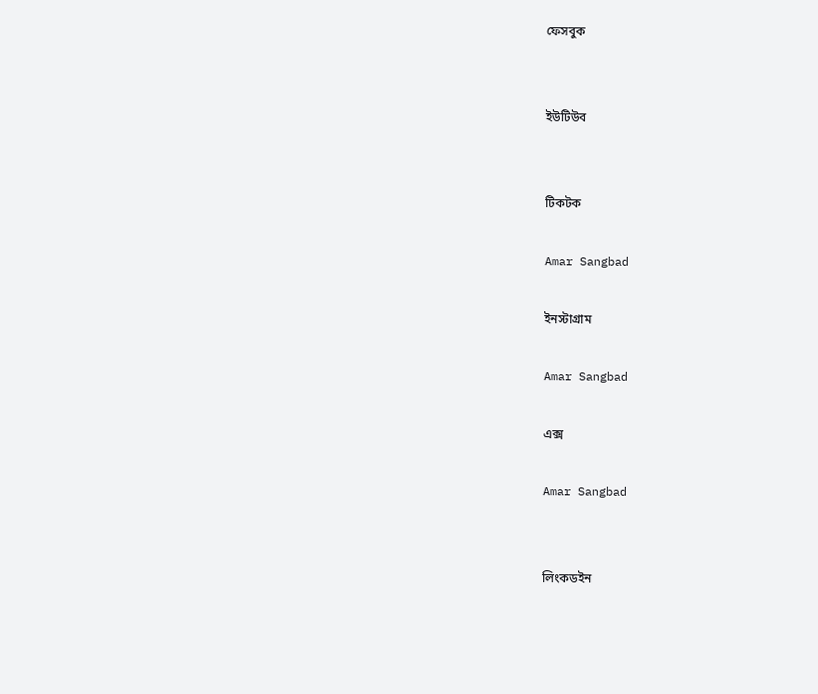ফেসবুক


ইউটিউব


টিকটক

Amar Sangbad

ইনস্টাগ্রাম

Amar Sangbad

এক্স

Amar Sangbad


লিংকডইন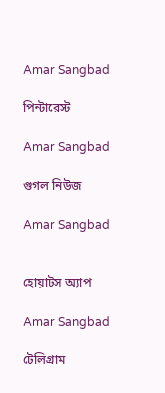Amar Sangbad

পিন্টারেস্ট

Amar Sangbad

গুগল নিউজ

Amar Sangbad


হোয়াটস অ্যাপ

Amar Sangbad

টেলিগ্রাম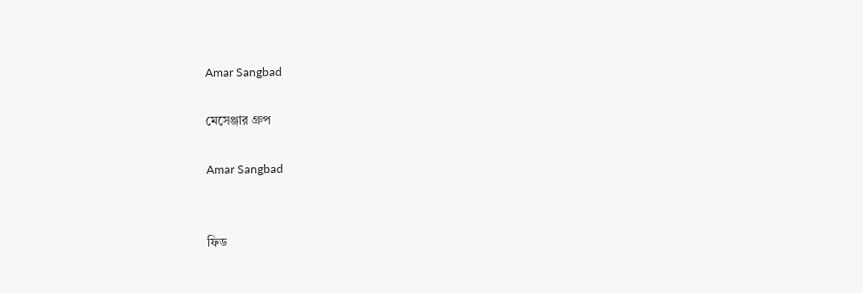Amar Sangbad

মেসেঞ্জার গ্রুপ

Amar Sangbad


ফিড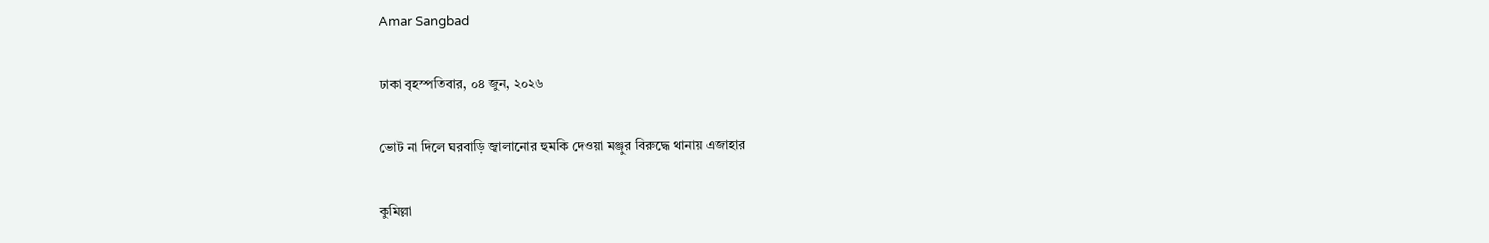Amar Sangbad

ঢাকা বৃহস্পতিবার, ০৪ জুন, ২০২৬

ভোট না দিলে ঘরবাড়ি জ্বালানোর হুমকি দেওয়া মঞ্জুর বিরুদ্ধে থানায় এজাহার

কুমিল্লা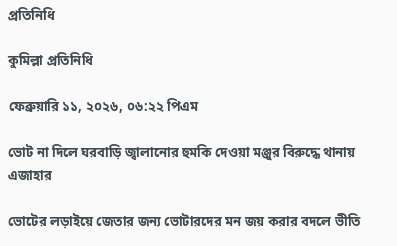প্রতিনিধি

কুমিল্লা প্রতিনিধি

ফেব্রুয়ারি ১১, ২০২৬, ০৬:২২ পিএম

ভোট না দিলে ঘরবাড়ি জ্বালানোর হুমকি দেওয়া মঞ্জুর বিরুদ্ধে থানায় এজাহার

ভোটের লড়াইয়ে জেতার জন্য ভোটারদের মন জয় করার বদলে ভীতি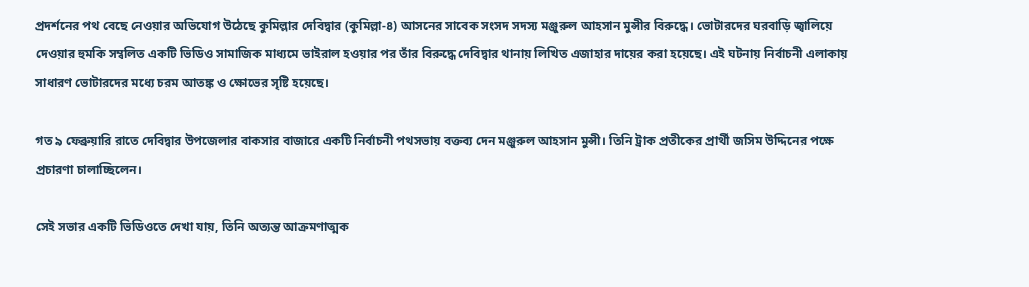প্রদর্শনের পথ বেছে নেওয়ার অভিযোগ উঠেছে কুমিল্লার দেবিদ্বার (কুমিল্লা-৪) আসনের সাবেক সংসদ সদস্য মঞ্জুরুল আহসান মুন্সীর বিরুদ্ধে। ভোটারদের ঘরবাড়ি জ্বালিয়ে দেওয়ার হুমকি সম্বলিত একটি ভিডিও সামাজিক মাধ্যমে ভাইরাল হওয়ার পর তাঁর বিরুদ্ধে দেবিদ্বার থানায় লিখিত এজাহার দায়ের করা হয়েছে। এই ঘটনায় নির্বাচনী এলাকায় সাধারণ ভোটারদের মধ্যে চরম আতঙ্ক ও ক্ষোভের সৃষ্টি হয়েছে।

গত ৯ ফেব্রুয়ারি রাতে দেবিদ্বার উপজেলার বাকসার বাজারে একটি নির্বাচনী পথসভায় বক্তব্য দেন মঞ্জুরুল আহসান মুন্সী। তিনি ট্রাক প্রতীকের প্রার্থী জসিম উদ্দিনের পক্ষে প্রচারণা চালাচ্ছিলেন।

সেই সভার একটি ভিডিওতে দেখা যায়, তিনি অত্যন্ত আক্রমণাত্মক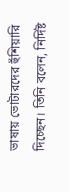ভাষায় ভোটারদের হুঁশিয়ারি দিচ্ছেন। তিনি বলেন, নির্দিষ্ট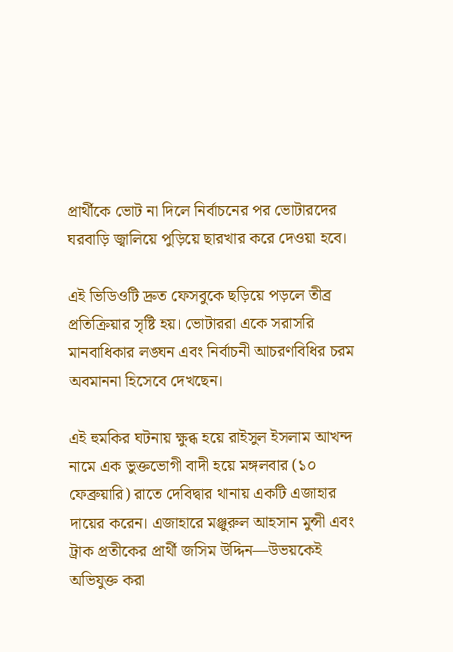প্রার্থীকে ভোট না দিলে নির্বাচনের পর ভোটারদের ঘরবাড়ি জ্বালিয়ে পুড়িয়ে ছারখার করে দেওয়া হবে।

এই ভিডিওটি দ্রুত ফেসবুকে ছড়িয়ে পড়লে তীব্র প্রতিক্রিয়ার সৃষ্টি হয়। ভোটাররা একে সরাসরি মানবাধিকার লঙ্ঘন এবং নির্বাচনী আচরণবিধির চরম অবমাননা হিসেবে দেখছেন।

এই হুমকির ঘটনায় ক্ষুব্ধ হয়ে রাইসুল ইসলাম আখন্দ নামে এক ভুক্তভোগী বাদী হয়ে মঙ্গলবার (১০ ফেব্রুয়ারি) রাতে দেবিদ্বার থানায় একটি এজাহার দায়ের করেন। এজাহারে মঞ্জুরুল আহসান মুন্সী এবং ট্রাক প্রতীকের প্রার্থী জসিম উদ্দিন—উভয়কেই অভিযুক্ত করা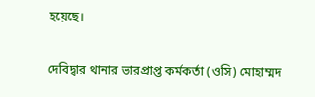হয়েছে।

দেবিদ্বার থানার ভারপ্রাপ্ত কর্মকর্তা (ওসি) মোহাম্মদ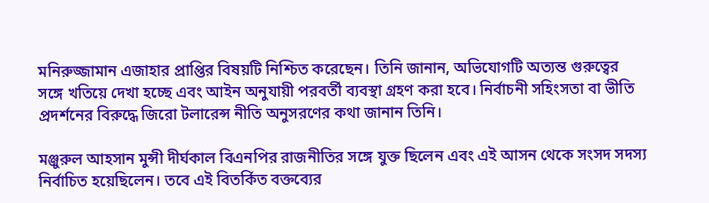মনিরুজ্জামান এজাহার প্রাপ্তির বিষয়টি নিশ্চিত করেছেন। তিনি জানান, অভিযোগটি অত্যন্ত গুরুত্বের সঙ্গে খতিয়ে দেখা হচ্ছে এবং আইন অনুযায়ী পরবর্তী ব্যবস্থা গ্রহণ করা হবে। নির্বাচনী সহিংসতা বা ভীতি প্রদর্শনের বিরুদ্ধে জিরো টলারেন্স নীতি অনুসরণের কথা জানান তিনি।

মঞ্জুরুল আহসান মুন্সী দীর্ঘকাল বিএনপির রাজনীতির সঙ্গে যুক্ত ছিলেন এবং এই আসন থেকে সংসদ সদস্য নির্বাচিত হয়েছিলেন। তবে এই বিতর্কিত বক্তব্যের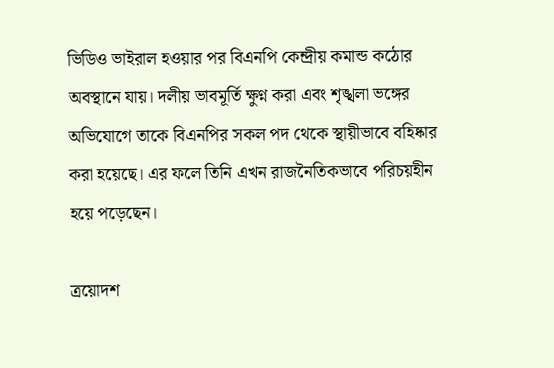ভিডিও ভাইরাল হওয়ার পর বিএনপি কেন্দ্রীয় কমান্ড কঠোর অবস্থানে যায়। দলীয় ভাবমূর্তি ক্ষুণ্ন করা এবং শৃঙ্খলা ভঙ্গের অভিযোগে তাকে বিএনপির সকল পদ থেকে স্থায়ীভাবে বহিষ্কার করা হয়েছে। এর ফলে তিনি এখন রাজনৈতিকভাবে পরিচয়হীন হয়ে পড়েছেন।

ত্রয়োদশ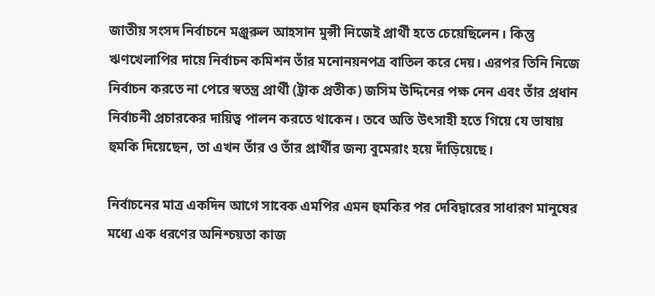জাতীয় সংসদ নির্বাচনে মঞ্জুরুল আহসান মুন্সী নিজেই প্রার্থী হতে চেয়েছিলেন। কিন্তু ঋণখেলাপির দায়ে নির্বাচন কমিশন তাঁর মনোনয়নপত্র বাতিল করে দেয়। এরপর তিনি নিজে নির্বাচন করতে না পেরে স্বতন্ত্র প্রার্থী (ট্রাক প্রতীক) জসিম উদ্দিনের পক্ষ নেন এবং তাঁর প্রধান নির্বাচনী প্রচারকের দায়িত্ব পালন করতে থাকেন। তবে অতি উৎসাহী হতে গিয়ে যে ভাষায় হুমকি দিয়েছেন, তা এখন তাঁর ও তাঁর প্রার্থীর জন্য বুমেরাং হয়ে দাঁড়িয়েছে।

নির্বাচনের মাত্র একদিন আগে সাবেক এমপির এমন হুমকির পর দেবিদ্বারের সাধারণ মানুষের মধ্যে এক ধরণের অনিশ্চয়তা কাজ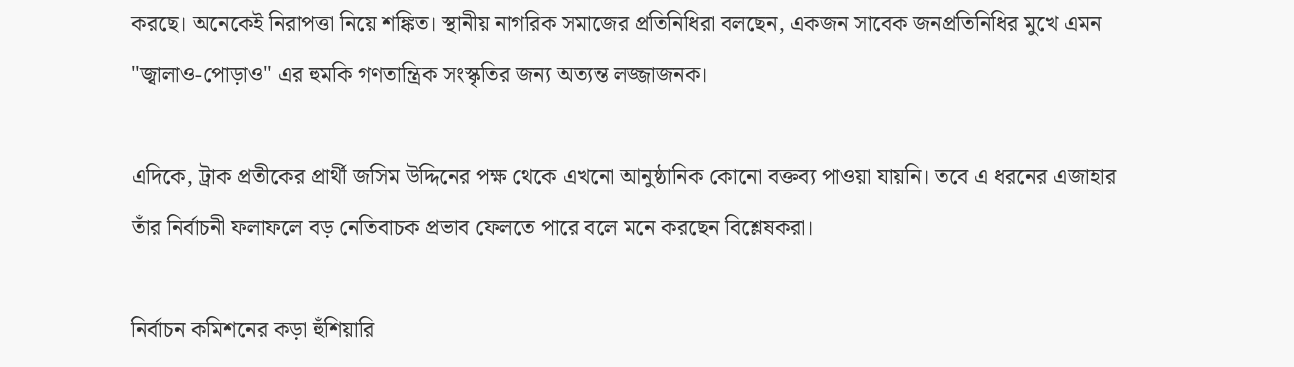করছে। অনেকেই নিরাপত্তা নিয়ে শঙ্কিত। স্থানীয় নাগরিক সমাজের প্রতিনিধিরা বলছেন, একজন সাবেক জনপ্রতিনিধির মুখে এমন "জ্বালাও-পোড়াও" এর হুমকি গণতান্ত্রিক সংস্কৃতির জন্য অত্যন্ত লজ্জাজনক।

এদিকে, ট্রাক প্রতীকের প্রার্থী জসিম উদ্দিনের পক্ষ থেকে এখনো আনুষ্ঠানিক কোনো বক্তব্য পাওয়া যায়নি। তবে এ ধরনের এজাহার তাঁর নির্বাচনী ফলাফলে বড় নেতিবাচক প্রভাব ফেলতে পারে বলে মনে করছেন বিশ্লেষকরা।

নির্বাচন কমিশনের কড়া হুঁশিয়ারি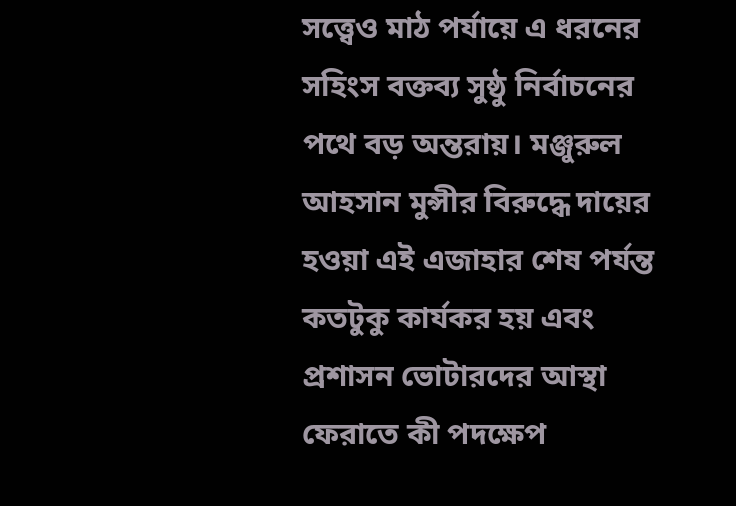সত্ত্বেও মাঠ পর্যায়ে এ ধরনের সহিংস বক্তব্য সুষ্ঠু নির্বাচনের পথে বড় অন্তরায়। মঞ্জুরুল আহসান মুন্সীর বিরুদ্ধে দায়ের হওয়া এই এজাহার শেষ পর্যন্ত কতটুকু কার্যকর হয় এবং প্রশাসন ভোটারদের আস্থা ফেরাতে কী পদক্ষেপ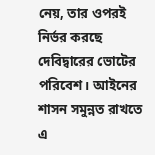নেয়, তার ওপরই নির্ভর করছে দেবিদ্বারের ভোটের পরিবেশ। আইনের শাসন সমুন্নত রাখতে এ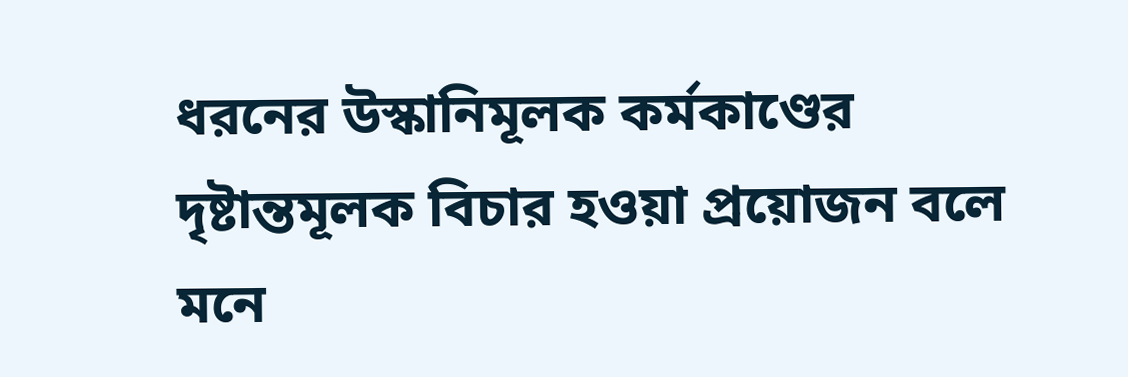ধরনের উস্কানিমূলক কর্মকাণ্ডের দৃষ্টান্তমূলক বিচার হওয়া প্রয়োজন বলে মনে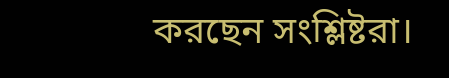করছেন সংশ্লিষ্টরা।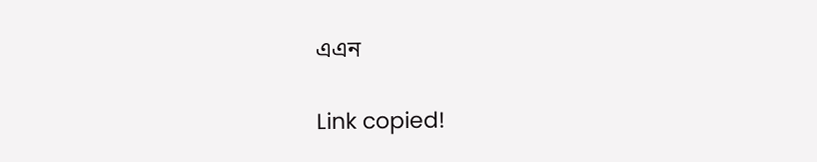এএন

Link copied!